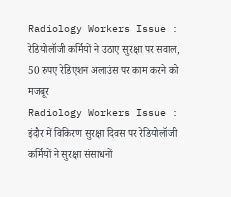Radiology Workers Issue : रेडियोलॉजी कर्मियों ने उठाए सुरक्षा पर सवाल, 50 रुपए रेडिएशन अलाउंस पर काम करने को मजबूर
Radiology Workers Issue : इंदौर में विकिरण सुरक्षा दिवस पर रेडियोलॉजी कर्मियों ने सुरक्षा संसाधनों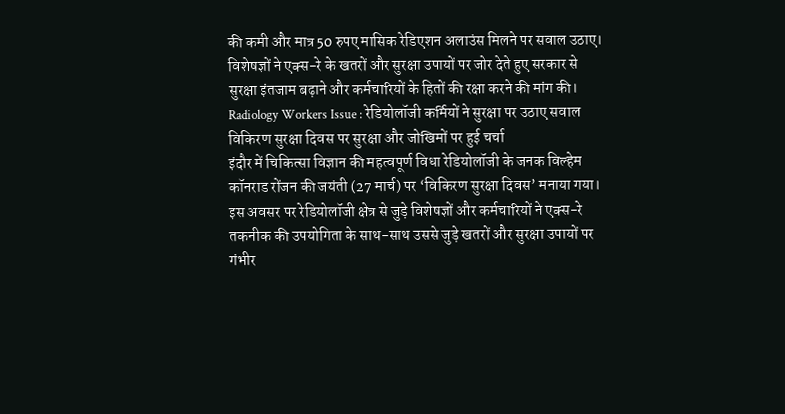की कमी और मात्र 50 रुपए मासिक रेडिएशन अलाउंस मिलने पर सवाल उठाए। विशेषज्ञों ने एक्स-रे के खतरों और सुरक्षा उपायों पर जोर देते हुए सरकार से सुरक्षा इंतजाम बढ़ाने और कर्मचारियों के हितों की रक्षा करने की मांग की।
Radiology Workers Issue : रेडियोलॉजी कर्मियों ने सुरक्षा पर उठाए सवाल
विकिरण सुरक्षा दिवस पर सुरक्षा और जोखिमों पर हुई चर्चा
इंदौर में चिकित्सा विज्ञान की महत्वपूर्ण विधा रेडियोलॉजी के जनक विल्हेम कॉनराड रोंजन की जयंती (27 मार्च) पर ‘विकिरण सुरक्षा दिवस’ मनाया गया। इस अवसर पर रेडियोलॉजी क्षेत्र से जुड़े विशेषज्ञों और कर्मचारियों ने एक्स-रे तकनीक की उपयोगिता के साथ-साथ उससे जुड़े खतरों और सुरक्षा उपायों पर गंभीर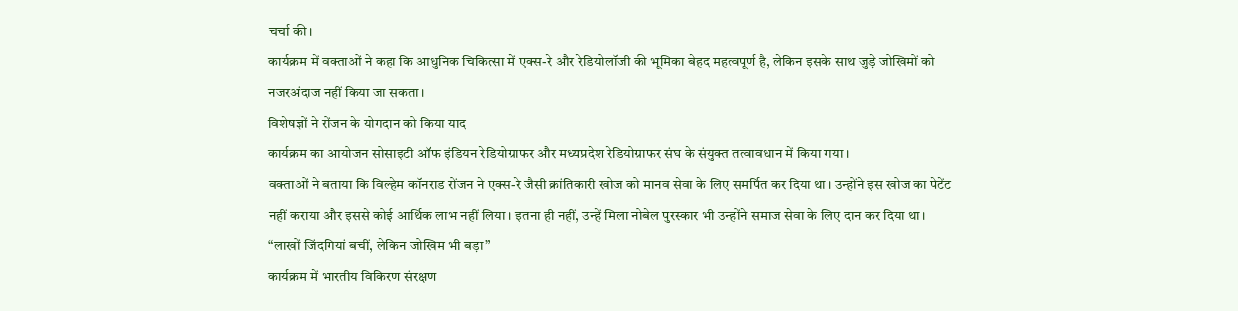चर्चा की।
कार्यक्रम में वक्ताओं ने कहा कि आधुनिक चिकित्सा में एक्स-रे और रेडियोलॉजी की भूमिका बेहद महत्वपूर्ण है, लेकिन इसके साथ जुड़े जोखिमों को नजरअंदाज नहीं किया जा सकता।
विशेषज्ञों ने रोंजन के योगदान को किया याद
कार्यक्रम का आयोजन सोसाइटी ऑफ इंडियन रेडियोग्राफर और मध्यप्रदेश रेडियोग्राफर संघ के संयुक्त तत्वावधान में किया गया।
वक्ताओं ने बताया कि विल्हेम कॉनराड रोंजन ने एक्स-रे जैसी क्रांतिकारी खोज को मानव सेवा के लिए समर्पित कर दिया था। उन्होंने इस खोज का पेटेंट नहीं कराया और इससे कोई आर्थिक लाभ नहीं लिया। इतना ही नहीं, उन्हें मिला नोबेल पुरस्कार भी उन्होंने समाज सेवा के लिए दान कर दिया था।
“लाखों जिंदगियां बचीं, लेकिन जोखिम भी बड़ा”
कार्यक्रम में भारतीय विकिरण संरक्षण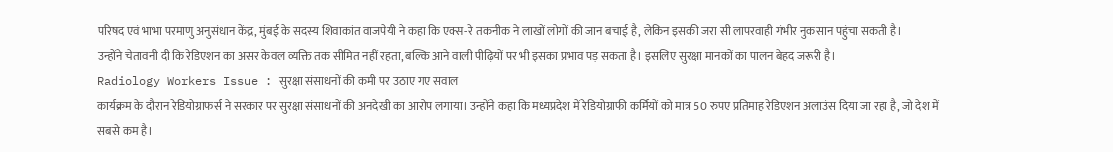परिषद एवं भाभा परमाणु अनुसंधान केंद्र, मुंबई के सदस्य शिवाकांत वाजपेयी ने कहा कि एक्स-रे तकनीक ने लाखों लोगों की जान बचाई है, लेकिन इसकी जरा सी लापरवाही गंभीर नुकसान पहुंचा सकती है।
उन्होंने चेतावनी दी कि रेडिएशन का असर केवल व्यक्ति तक सीमित नहीं रहता, बल्कि आने वाली पीढ़ियों पर भी इसका प्रभाव पड़ सकता है। इसलिए सुरक्षा मानकों का पालन बेहद जरूरी है।
Radiology Workers Issue : सुरक्षा संसाधनों की कमी पर उठाए गए सवाल
कार्यक्रम के दौरान रेडियोग्राफर्स ने सरकार पर सुरक्षा संसाधनों की अनदेखी का आरोप लगाया। उन्होंने कहा कि मध्यप्रदेश में रेडियोग्राफी कर्मियों को मात्र 50 रुपए प्रतिमाह रेडिएशन अलाउंस दिया जा रहा है, जो देश में सबसे कम है।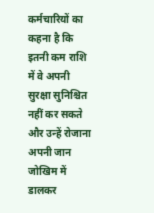कर्मचारियों का कहना है कि इतनी कम राशि में वे अपनी सुरक्षा सुनिश्चित नहीं कर सकते और उन्हें रोजाना अपनी जान जोखिम में डालकर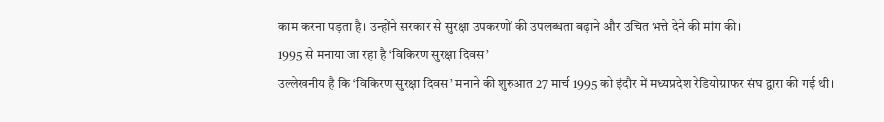काम करना पड़ता है। उन्होंने सरकार से सुरक्षा उपकरणों की उपलब्धता बढ़ाने और उचित भत्ते देने की मांग की।
1995 से मनाया जा रहा है ‘विकिरण सुरक्षा दिवस’
उल्लेखनीय है कि ‘विकिरण सुरक्षा दिवस’ मनाने की शुरुआत 27 मार्च 1995 को इंदौर में मध्यप्रदेश रेडियोग्राफर संघ द्वारा की गई थी।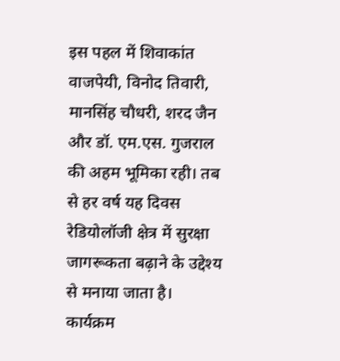इस पहल में शिवाकांत वाजपेयी, विनोद तिवारी, मानसिंह चौधरी, शरद जैन और डॉ. एम.एस. गुजराल की अहम भूमिका रही। तब से हर वर्ष यह दिवस रेडियोलॉजी क्षेत्र में सुरक्षा जागरूकता बढ़ाने के उद्देश्य से मनाया जाता है।
कार्यक्रम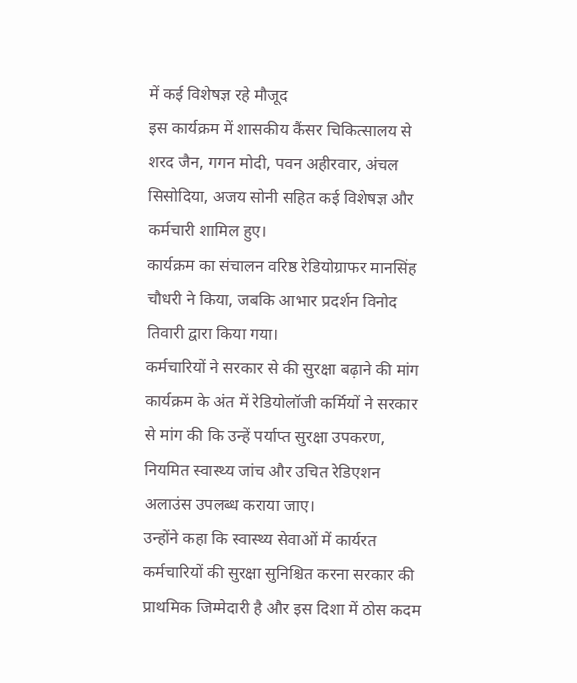में कई विशेषज्ञ रहे मौजूद
इस कार्यक्रम में शासकीय कैंसर चिकित्सालय से शरद जैन, गगन मोदी, पवन अहीरवार, अंचल सिसोदिया, अजय सोनी सहित कई विशेषज्ञ और कर्मचारी शामिल हुए।
कार्यक्रम का संचालन वरिष्ठ रेडियोग्राफर मानसिंह चौधरी ने किया, जबकि आभार प्रदर्शन विनोद तिवारी द्वारा किया गया।
कर्मचारियों ने सरकार से की सुरक्षा बढ़ाने की मांग
कार्यक्रम के अंत में रेडियोलॉजी कर्मियों ने सरकार से मांग की कि उन्हें पर्याप्त सुरक्षा उपकरण, नियमित स्वास्थ्य जांच और उचित रेडिएशन अलाउंस उपलब्ध कराया जाए।
उन्होंने कहा कि स्वास्थ्य सेवाओं में कार्यरत कर्मचारियों की सुरक्षा सुनिश्चित करना सरकार की प्राथमिक जिम्मेदारी है और इस दिशा में ठोस कदम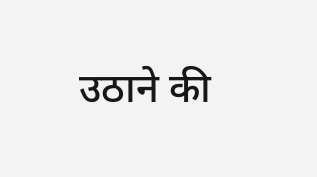उठाने की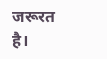जरूरत है।